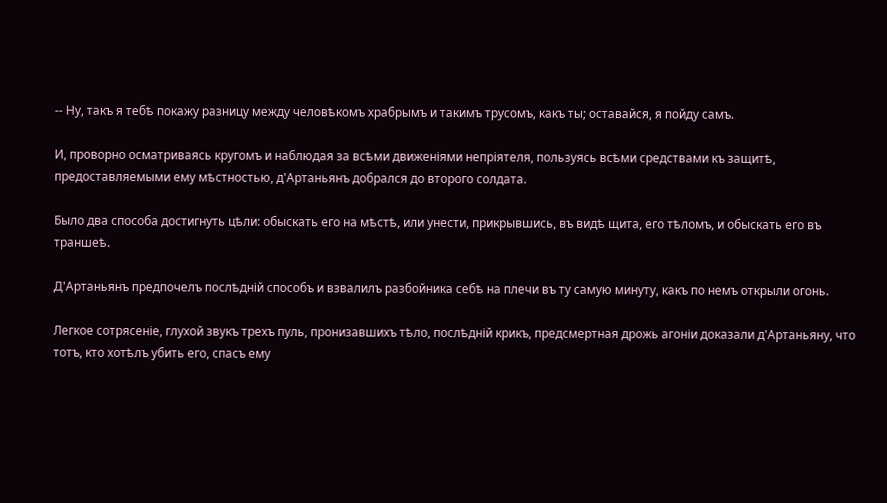-- Ну, такъ я тебѣ покажу разницу между человѣкомъ храбрымъ и такимъ трусомъ, какъ ты; оставайся, я пойду самъ.

И, проворно осматриваясь кругомъ и наблюдая за всѣми движеніями непріятеля, пользуясь всѣми средствами къ защитѣ, предоставляемыми ему мѣстностью, д'Артаньянъ добрался до второго солдата.

Было два способа достигнуть цѣли: обыскать его на мѣстѣ, или унести, прикрывшись, въ видѣ щита, его тѣломъ, и обыскать его въ траншеѣ.

Д'Артаньянъ предпочелъ послѣдній способъ и взвалилъ разбойника себѣ на плечи въ ту самую минуту, какъ по немъ открыли огонь.

Легкое сотрясеніе, глухой звукъ трехъ пуль, пронизавшихъ тѣло, послѣдній крикъ, предсмертная дрожь агоніи доказали д'Артаньяну, что тотъ, кто хотѣлъ убить его, спасъ ему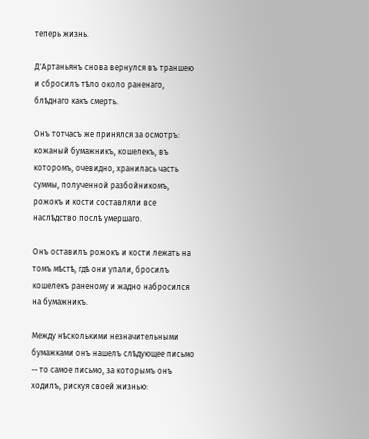теперь жизнь.

Д'Артаньянъ снова вернулся въ траншею и сбросилъ тѣло около раненаго, блѣднаго какъ смерть.

Онъ тотчасъ же принялся за осмотръ: кожаный бумажникъ, кошелекъ, въ которомъ, очевидно, хранилась часть суммы, полученной разбойникомъ, рожокъ и кости составляли все наслѣдство послѣ умершаго.

Онъ оставилъ рожокъ и кости лежать на томъ мѣстѣ, гдѣ они упали, бросилъ кошелекъ раненому и жадно набросился на бумажникъ.

Между нѣсколькими незначительными бумажками онъ нашелъ слѣдующее письмо -- то самое письмо, за которымъ онъ ходилъ, рискуя своей жизнью: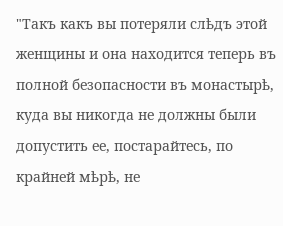"Такъ какъ вы потеряли слѣдъ этой женщины и она находится теперь въ полной безопасности въ монастырѣ, куда вы никогда не должны были допустить ее, постарайтесь, по крайней мѣрѣ, не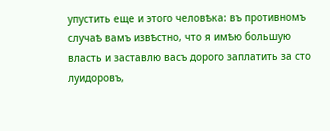упустить еще и этого человѣка: въ противномъ случаѣ вамъ извѣстно, что я имѣю большую власть и заставлю васъ дорого заплатить за сто луидоровъ,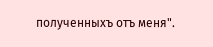полученныхъ отъ меня".